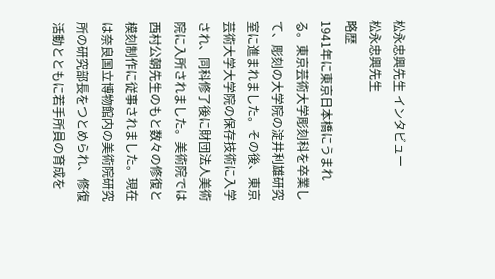松永忠興先生 インタビュー
松永忠興先生
略歴
1941年に東京日本橋にうまれる。東京芸術大学彫刻科を卒業して、彫刻の大学院の淀井利雄研究室に進まれました。その後、東京芸術大学大学院の保存技術に入学され、同科修了後に財団法人美術院に入所されました。美術院では西村公朝先生のもと数々の修復と模刻制作に従事されました。現在は奈良国立博物館内の美術院研究所の研究部長をつとめられ、修復活動とともに若手所員の育成を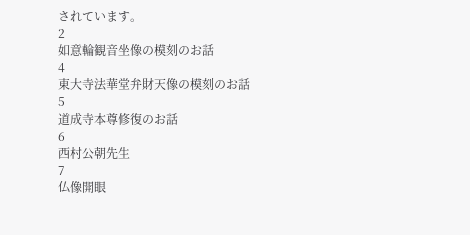されています。
2
如意輪観音坐像の模刻のお話
4
東大寺法華堂弁財天像の模刻のお話
5
道成寺本尊修復のお話
6
西村公朝先生
7
仏像開眼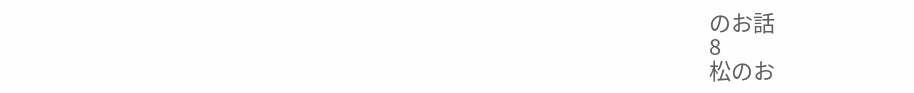のお話
8
松のお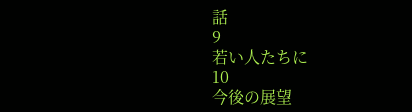話
9
若い人たちに
10
今後の展望